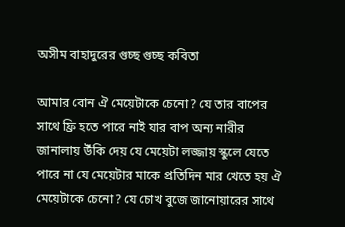অসীম বাহাদুরের গুচ্ছ গুচ্ছ কবিতা

আমার বোন ঐ মেয়েটাকে চেনো? যে তার বাপের সাথে ফ্রি হতে পারে নাই যার বাপ অন্য নারীর জানালায় উঁকি দেয় যে মেয়েটা লজ্জায় স্কুলে যেতে পারে না যে মেয়েটার মাকে প্রতিদিন মার খেতে হয় ঐ মেয়েটাকে চেনো? যে চোখ বুজে জানোয়ারের সাথে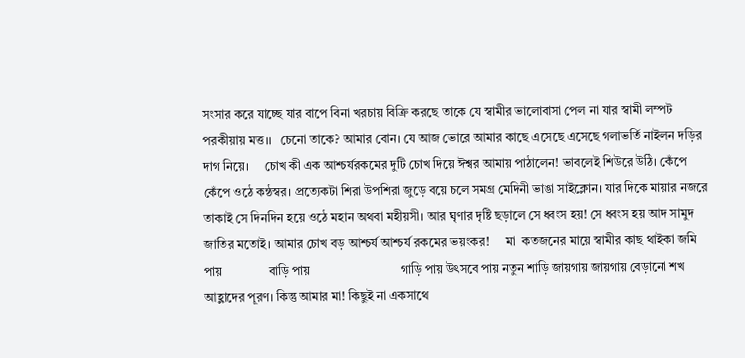সংসার করে যাচ্ছে যার বাপে বিনা খরচায় বিক্রি করছে তাকে যে স্বামীর ভালোবাসা পেল না যার স্বামী লম্পট পরকীয়ায় মত্ত।।   চেনো তাকে? আমার বোন। যে আজ ভোরে আমার কাছে এসেছে এসেছে গলাভর্তি নাইলন দড়ির দাগ নিয়ে।     চোখ কী এক আশ্চর্যরকমের দুটি চোখ দিয়ে ঈশ্বর আমায় পাঠালেন! ভাবলেই শিউরে উঠি। কেঁপে কেঁপে ওঠে কন্ঠস্বর। প্রত্যেকটা শিরা উপশিরা জুড়ে বয়ে চলে সমগ্র মেদিনী ভাঙা সাইক্লোন। যার দিকে মায়ার নজরে তাকাই সে দিনদিন হয়ে ওঠে মহান অথবা মহীয়সী। আর ঘৃণার দৃষ্টি ছড়ালে সে ধ্বংস হয়! সে ধ্বংস হয় আদ সামুদ জাতির মতোই। আমার চোখ বড় আশ্চর্য আশ্চর্য রকমের ভয়ংকর!     মা  কতজনের মায়ে স্বামীর কাছ থাইকা জমি পায়               বাড়ি পায়                             গাড়ি পায় উৎসবে পায় নতুন শাড়ি জায়গায় জায়গায় বেড়ানো শখ আহ্লাদের পূরণ। কিন্তু আমার মা! কিছুই না একসাথে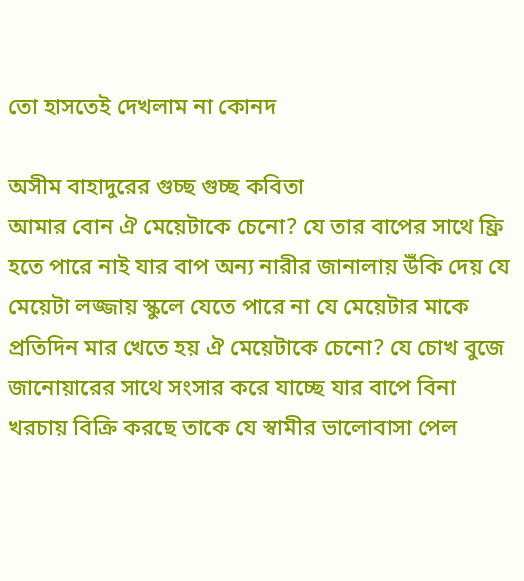তো হাসতেই দেখলাম না কোনদ

অসীম বাহাদুরের গুচ্ছ গুচ্ছ কবিতা
আমার বোন ঐ মেয়েটাকে চেনো? যে তার বাপের সাথে ফ্রি হতে পারে নাই যার বাপ অন্য নারীর জানালায় উঁকি দেয় যে মেয়েটা লজ্জায় স্কুলে যেতে পারে না যে মেয়েটার মাকে প্রতিদিন মার খেতে হয় ঐ মেয়েটাকে চেনো? যে চোখ বুজে জানোয়ারের সাথে সংসার করে যাচ্ছে যার বাপে বিনা খরচায় বিক্রি করছে তাকে যে স্বামীর ভালোবাসা পেল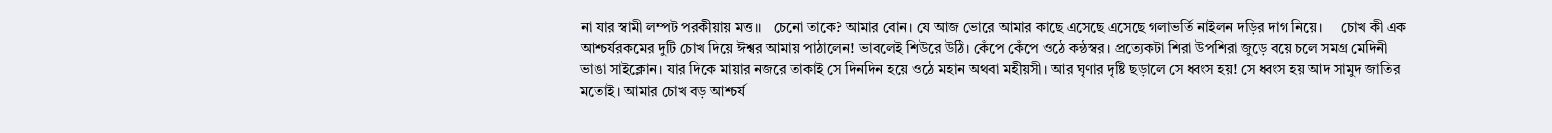না যার স্বামী লম্পট পরকীয়ায় মত্ত।।   চেনো তাকে? আমার বোন। যে আজ ভোরে আমার কাছে এসেছে এসেছে গলাভর্তি নাইলন দড়ির দাগ নিয়ে।     চোখ কী এক আশ্চর্যরকমের দুটি চোখ দিয়ে ঈশ্বর আমায় পাঠালেন! ভাবলেই শিউরে উঠি। কেঁপে কেঁপে ওঠে কন্ঠস্বর। প্রত্যেকটা শিরা উপশিরা জুড়ে বয়ে চলে সমগ্র মেদিনী ভাঙা সাইক্লোন। যার দিকে মায়ার নজরে তাকাই সে দিনদিন হয়ে ওঠে মহান অথবা মহীয়সী। আর ঘৃণার দৃষ্টি ছড়ালে সে ধ্বংস হয়! সে ধ্বংস হয় আদ সামুদ জাতির মতোই। আমার চোখ বড় আশ্চর্য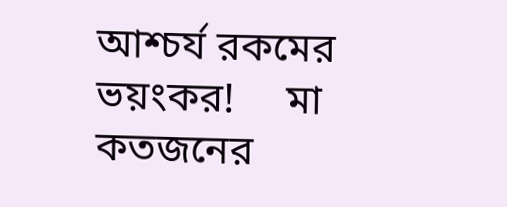আশ্চর্য রকমের ভয়ংকর!     মা  কতজনের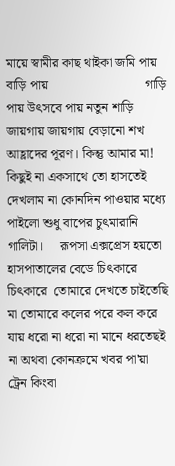মায়ে স্বামীর কাছ থাইকা জমি পায়               বাড়ি পায়                             গাড়ি পায় উৎসবে পায় নতুন শাড়ি জায়গায় জায়গায় বেড়ানো শখ আহ্লাদের পূরণ। কিন্তু আমার মা! কিছুই না একসাথে তো হাসতেই দেখলাম না কোনদিন পাওয়ার মধ্যে পাইলো শুধু বাপের চুৎমারানি গালিটা।     রূপসা এক্সপ্রেস হয়তো হাসপাতালের বেডে চিৎকারে চিৎকারে  তোমারে দেখতে চাইতেছি মা তোমারে কলের পরে কল করে যায় ধরো না ধরো না মানে ধরতেছই না অথবা কোনক্রমে খবর পা'য়া ট্রেন কিংবা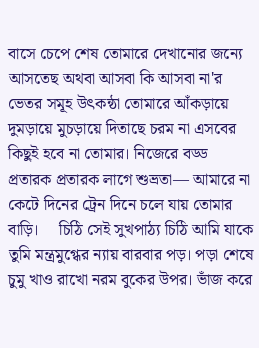বাসে চেপে শেষ তোমারে দেখানোর জন্যে আসতেছ অথবা আসবা কি আসবা না'র ভেতর সমূহ উৎকন্ঠা তোমারে আঁকড়ায়ে  দুমড়ায়ে মুচড়ায়ে দিতাছে চরম না এসবের কিছুই হবে না তোমার। নিজেরে বড্ড প্রতারক প্রতারক লাগে শুভ্রতা― আমারে না কেটে দিনের ট্রেন দিনে চলে যায় তোমার বাড়ি।     চিঠি সেই সুখপাঠ্য চিঠি আমি যাকে তুমি মন্ত্রমুগ্ধের ন্যায় বারবার পড়। পড়া শেষে চুমু খাও রাখো নরম বুকের উপর। ভাঁজ করে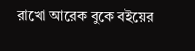রাখো আরেক বুকে বইয়ের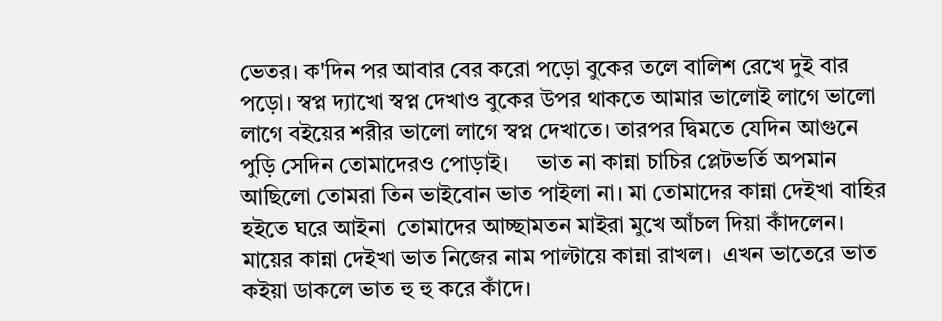ভেতর। ক'দিন পর আবার বের করো পড়ো বুকের তলে বালিশ রেখে দুই বার পড়ো। স্বপ্ন দ্যাখো স্বপ্ন দেখাও বুকের উপর থাকতে আমার ভালোই লাগে ভালো লাগে বইয়ের শরীর ভালো লাগে স্বপ্ন দেখাতে। তারপর দ্বিমতে যেদিন আগুনে পুড়ি সেদিন তোমাদেরও পোড়াই।     ভাত না কান্না চাচির প্লেটভর্তি অপমান আছিলো তোমরা তিন ভাইবোন ভাত পাইলা না। মা তোমাদের কান্না দেইখা বাহির হইতে ঘরে আইনা  তোমাদের আচ্ছামতন মাইরা মুখে আঁচল দিয়া কাঁদলেন। মায়ের কান্না দেইখা ভাত নিজের নাম পাল্টায়ে কান্না রাখল।  এখন ভাতেরে ভাত কইয়া ডাকলে ভাত হু হু করে কাঁদে।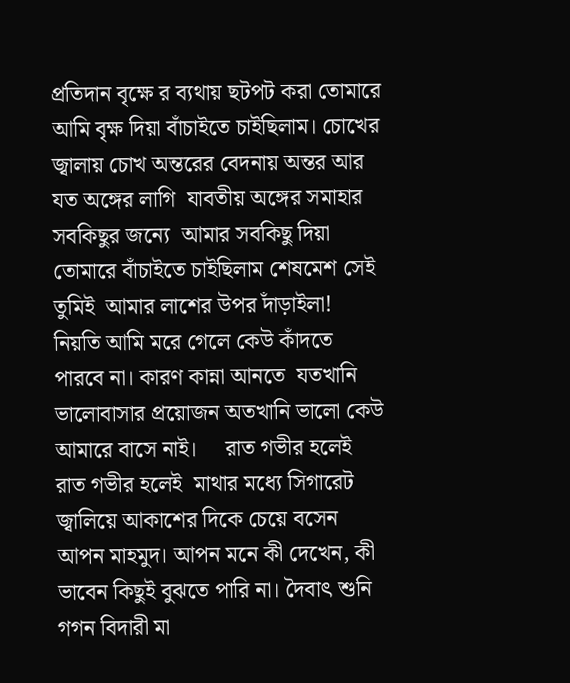প্রতিদান বৃক্ষে র ব্যথায় ছটপট করা তোমারে আমি বৃক্ষ দিয়া বাঁচাইতে চাইছিলাম। চোখের জ্বালায় চোখ অন্তরের বেদনায় অন্তর আর যত অঙ্গের লাগি  যাবতীয় অঙ্গের সমাহার সবকিছুর জন্যে  আমার সবকিছু দিয়া  তোমারে বাঁচাইতে চাইছিলাম শেষমেশ সেই তুমিই  আমার লাশের উপর দাঁড়াইলা!     নিয়তি আমি মরে গেলে কেউ কাঁদতে পারবে না। কারণ কান্না আনতে  যতখানি ভালোবাসার প্রয়োজন অতখানি ভালো কেউ আমারে বাসে নাই।     রাত গভীর হলেই রাত গভীর হলেই  মাথার মধ্যে সিগারেট জ্বালিয়ে আকাশের দিকে চেয়ে বসেন আপন মাহমুদ। আপন মনে কী দেখেন, কী ভাবেন কিছুই বুঝতে পারি না। দৈবাৎ শুনি গগন বিদারী মা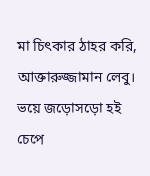মা চিৎকার ঠাহর করি, আক্তারুজ্জামান লেবু। ভয়ে জড়োসড়ো হই চেপে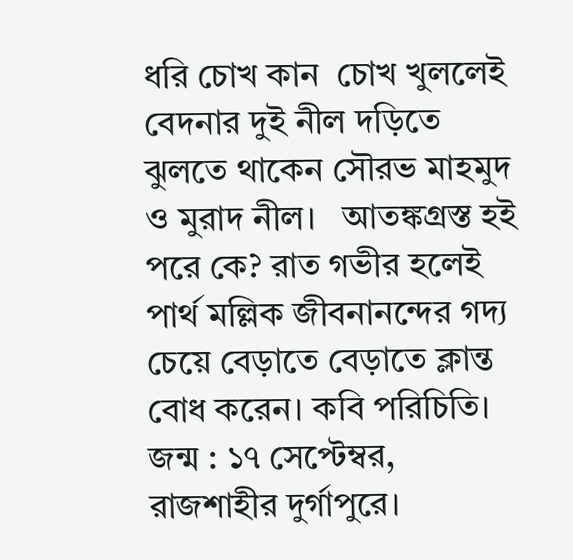ধরি চোখ কান  চোখ খুললেই বেদনার দুই নীল দড়িতে ঝুলতে থাকেন সৌরভ মাহমুদ ও মুরাদ নীল।   আতঙ্কগ্রস্ত হই পরে কে? রাত গভীর হলেই  পার্থ মল্লিক জীবনানন্দের গদ্য চেয়ে বেড়াতে বেড়াতে ক্লান্ত বোধ করেন। কবি পরিচিতি। জন্ম : ১৭ সেপ্টেম্বর, রাজশাহীর দুর্গাপুরে।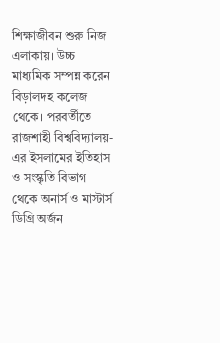শিক্ষাজীবন শুরু নিজ এলাকায়। উচ্চ মাধ্যমিক সম্পন্ন করেন বিড়ালদহ কলেজ থেকে। পরবর্তীতে রাজশাহী বিশ্ববিদ্যালয়-এর ইসলামের ইতিহাস ও সংস্কৃতি বিভাগ থেকে অনার্স ও মাস্টার্স ডিগ্রি অর্জন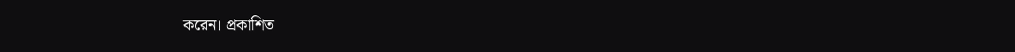করেন। প্রকাশিত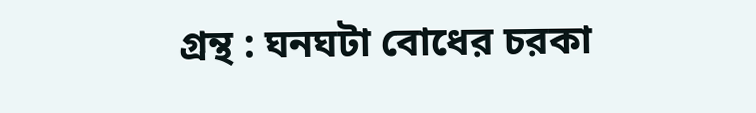গ্রন্থ : ঘনঘটা বোধের চরকা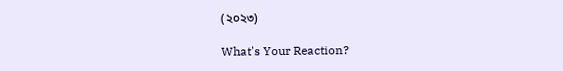(২০২৩)

What's Your Reaction?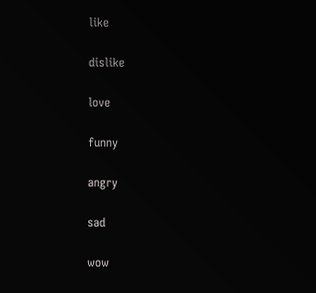like

dislike

love

funny

angry

sad

wow